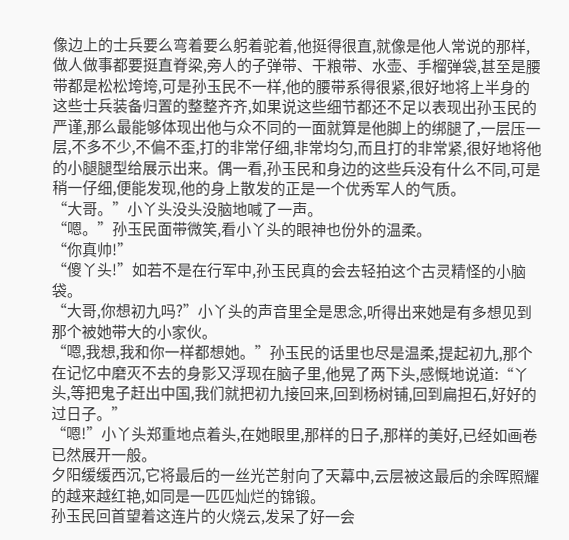像边上的士兵要么弯着要么躬着驼着,他挺得很直,就像是他人常说的那样,做人做事都要挺直脊梁,旁人的子弹带、干粮带、水壶、手榴弹袋,甚至是腰带都是松松垮垮,可是孙玉民不一样,他的腰带系得很紧,很好地将上半身的这些士兵装备归置的整整齐齐,如果说这些细节都还不足以表现出孙玉民的严谨,那么最能够体现出他与众不同的一面就算是他脚上的绑腿了,一层压一层,不多不少,不偏不歪,打的非常仔细,非常均匀,而且打的非常紧,很好地将他的小腿腿型给展示出来。偶一看,孙玉民和身边的这些兵没有什么不同,可是稍一仔细,便能发现,他的身上散发的正是一个优秀军人的气质。
“大哥。”小丫头没头没脑地喊了一声。
“嗯。”孙玉民面带微笑,看小丫头的眼神也份外的温柔。
“你真帅!”
“傻丫头!”如若不是在行军中,孙玉民真的会去轻拍这个古灵精怪的小脑袋。
“大哥,你想初九吗?”小丫头的声音里全是思念,听得出来她是有多想见到那个被她带大的小家伙。
“嗯,我想,我和你一样都想她。”孙玉民的话里也尽是温柔,提起初九,那个在记忆中磨灭不去的身影又浮现在脑子里,他晃了两下头,感慨地说道:“丫头,等把鬼子赶出中国,我们就把初九接回来,回到杨树铺,回到扁担石,好好的过日子。”
“嗯!”小丫头郑重地点着头,在她眼里,那样的日子,那样的美好,已经如画卷已然展开一般。
夕阳缓缓西沉,它将最后的一丝光芒射向了天幕中,云层被这最后的余晖照耀的越来越红艳,如同是一匹匹灿烂的锦锻。
孙玉民回首望着这连片的火烧云,发呆了好一会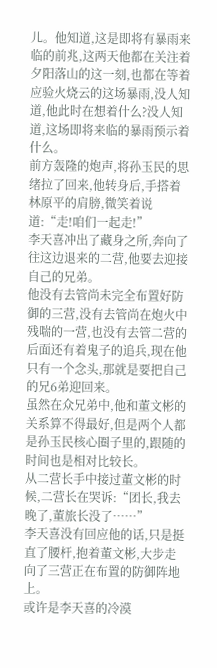儿。他知道,这是即将有暴雨来临的前兆,这两天他都在关注着夕阳落山的这一刻,也都在等着应验火烧云的这场暴雨,没人知道,他此时在想着什么?没人知道,这场即将来临的暴雨预示着什么。
前方轰隆的炮声,将孙玉民的思绪拉了回来,他转身后,手搭着林原平的肩膀,微笑着说道:“走!咱们一起走!”
李天喜冲出了藏身之所,奔向了往这边退来的二营,他要去迎接自己的兄弟。
他没有去管尚未完全布置好防御的三营,没有去管尚在炮火中残喘的一营,也没有去管二营的后面还有着鬼子的追兵,现在他只有一个念头,那就是要把自己的兄6弟迎回来。
虽然在众兄弟中,他和董文彬的关系算不得最好,但是两个人都是孙玉民核心圈子里的,跟随的时间也是相对比较长。
从二营长手中接过董文彬的时候,二营长在哭诉:“团长,我去晚了,董旅长没了……”
李天喜没有回应他的话,只是挺直了腰杆,抱着董文彬,大步走向了三营正在布置的防御阵地上。
或许是李天喜的冷漠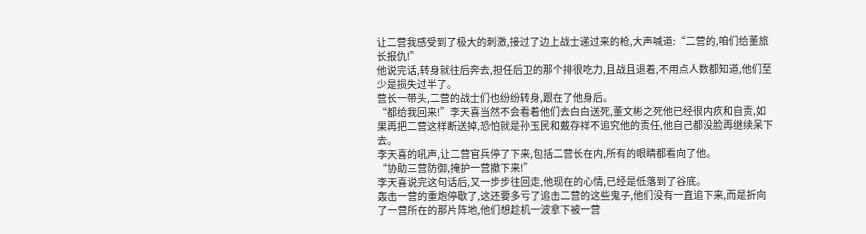让二营我感受到了极大的刺激,接过了边上战士递过来的枪,大声喊道:“二营的,咱们给董旅长报仇!”
他说完话,转身就往后奔去,担任后卫的那个排很吃力,且战且退着,不用点人数都知道,他们至少是损失过半了。
营长一带头,二营的战士们也纷纷转身,跟在了他身后。
“都给我回来!”李天喜当然不会看着他们去白白送死,董文彬之死他已经很内疚和自责,如果再把二营这样断送掉,恐怕就是孙玉民和戴存祥不追究他的责任,他自己都没脸再继续呆下去。
李天喜的吼声,让二营官兵停了下来,包括二营长在内,所有的眼睛都看向了他。
“协助三营防御,掩护一营撤下来!”
李天喜说完这句话后,又一步步往回走,他现在的心情,已经是低落到了谷底。
轰击一营的重炮停歇了,这还要多亏了追击二营的这些鬼子,他们没有一直追下来,而是折向了一营所在的那片阵地,他们想趁机一波拿下被一营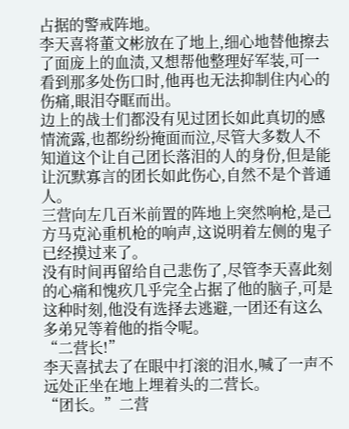占据的警戒阵地。
李天喜将董文彬放在了地上,细心地替他擦去了面庞上的血渍,又想帮他整理好军装,可一看到那多处伤口时,他再也无法抑制住内心的伤痛,眼泪夺眶而出。
边上的战士们都没有见过团长如此真切的感情流露,也都纷纷掩面而泣,尽管大多数人不知道这个让自己团长落泪的人的身份,但是能让沉默寡言的团长如此伤心,自然不是个普通人。
三营向左几百米前置的阵地上突然响枪,是己方马克沁重机枪的响声,这说明着左侧的鬼子已经摸过来了。
没有时间再留给自己悲伤了,尽管李天喜此刻的心痛和愧疚几乎完全占据了他的脑子,可是这种时刻,他没有选择去逃避,一团还有这么多弟兄等着他的指令呢。
“二营长!”
李天喜拭去了在眼中打滚的泪水,喊了一声不远处正坐在地上埋着头的二营长。
“团长。”二营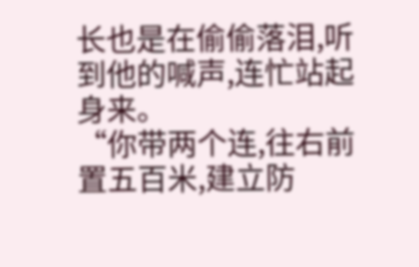长也是在偷偷落泪,听到他的喊声,连忙站起身来。
“你带两个连,往右前置五百米,建立防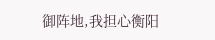御阵地,我担心衡阳